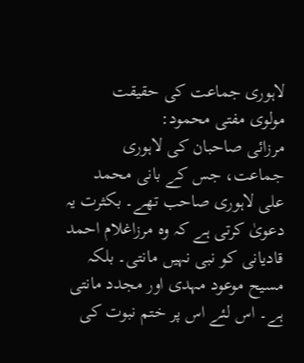لاہوری جماعت کی حقیقت
مولوی مفتی محمود:
مرزائی صاحبان کی لاہوری جماعت، جس کے بانی محمد علی لاہوری صاحب تھے۔ بکثرت یہ دعویٰ کرتی ہے کہ وہ مرزاغلام احمد قادیانی کو نبی نہیں مانتی۔ بلکہ مسیح موعود مہدی اور مجدد مانتی ہے۔ اس لئے اس پر ختم نبوت کی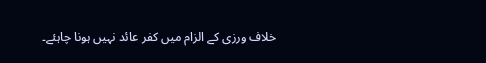خلاف ورزی کے الزام میں کفر عائد نہیں ہونا چاہئے۔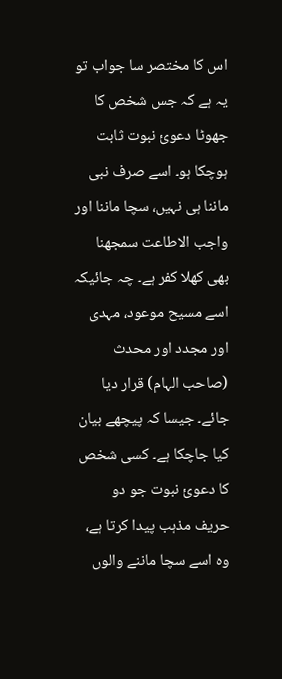اس کا مختصر سا جواب تو یہ ہے کہ جس شخص کا جھوٹا دعویٔ نبوت ثابت ہوچکا ہو۔ اسے صرف نبی ماننا ہی نہیں، سچا ماننا اور واجب الاطاعت سمجھنا بھی کھلا کفر ہے۔ چہ جائیکہ اسے مسیح موعود، مہدی اور مجدد اور محدث (صاحب الہام) قرار دیا جائے۔ جیسا کہ پیچھے بیان کیا جاچکا ہے۔ کسی شخص کا دعویٔ نبوت جو دو حریف مذہب پیدا کرتا ہے، وہ اسے سچا ماننے والوں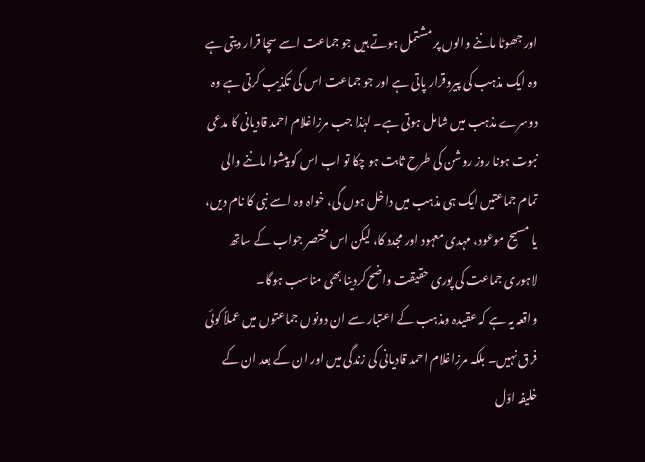اور جھوٹا ماننے والوں پر مشتمل ہوتے ہیں جو جماعت اسے سچا قرار دیتی ہے وہ ایک مذہب کی پیروقرار پاتی ہے اور جو جماعت اس کی تکذیب کرتی ہے وہ دوسرے مذہب میں شامل ہوتی ہے۔ لہٰذا جب مرزاغلام احمد قادیانی کا مدعی نبوت ہونا روز روشن کی طرح ثابت ہو چکا تو اب اس کو پیشوا ماننے والی تمام جماعتیں ایک ہی مذہب میں داخل ہوں گی، خواہ وہ اسے نبی کا نام دیں، یا مسیح موعود، مہدی معہود اور مجدد کا، لیکن اس مختصر جواب کے ساتھ لاہوری جماعت کی پوری حقیقت واضح کردینا بھی مناسب ہوگا۔
واقعہ یہ ہے کہ عقیدہ ومذہب کے اعتبار سے ان دونوں جماعتوں میں عملاً کوئی فرق نہیں۔ بلکہ مرزاغلام احمد قادیانی کی زندگی میں اور ان کے بعد ان کے خلیفہ اوّل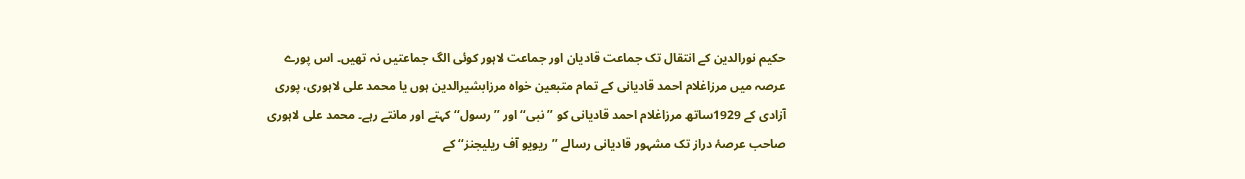حکیم نورالدین کے انتقال تک جماعت قادیان اور جماعت لاہور کوئی الگ جماعتیں نہ تھیں۔ اس پورے عرصہ میں مرزاغلام احمد قادیانی کے تمام متبعین خواہ مرزابشیرالدین ہوں یا محمد علی لاہوری، پوری آزادی کے 1929ساتھ مرزاغلام احمد قادیانی کو ’’نبی‘‘ اور ’’رسول‘‘ کہتے اور مانتے رہے۔ محمد علی لاہوری صاحب عرصۂ دراز تک مشہور قادیانی رسالے ’’ریویو آف ریلیجنز‘‘ کے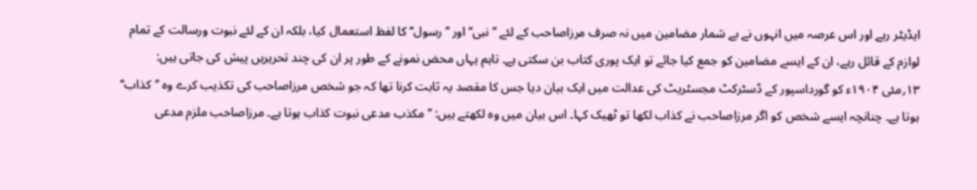ایڈیٹر رہے اور اس عرصہ میں انہوں نے بے شمار مضامین میں نہ صرف مرزاصاحب کے لئے ’’نبی‘‘ اور ’’رسول‘‘ کا لفظ استعمال کیا، بلکہ ان کے لئے نبوت ورسالت کے تمام لوازم کے قائل رہے، ان کے ایسے مضامین کو جمع کیا جائے تو ایک پوری کتاب بن سکتی ہے۔ تاہم یہاں محض نمونے کے طور پر ان کی چند تحریریں پیش کی جاتی ہیں:
۱۳؍مئی ۱۹۰۴ء کو گورداسپور کے ڈسٹرکٹ مجسٹریٹ کی عدالت میں ایک بیان دیا جس کا مقصد یہ ثابت کرنا تھا کہ جو شخص مرزاصاحب کی تکذیب کرے وہ ’’کذاب‘‘ ہوتا ہے۔ چنانچہ ایسے شخص کو اگر مرزاصاحب نے کذاب لکھا تو ٹھیک کہا۔ اس بیان میں وہ لکھتے ہیں: ’’مکذب مدعی نبوت کذاب ہوتا ہے۔ مرزاصاحب ملزم مدعی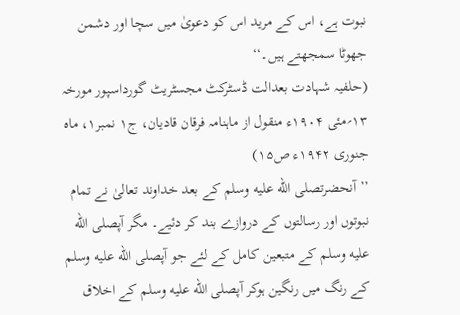نبوت ہے، اس کے مرید اس کو دعویٰ میں سچا اور دشمن جھوٹا سمجھتے ہیں۔‘‘
(حلفیہ شہادت بعدالت ڈسٹرکٹ مجسٹریٹ گورداسپور مورخہ ۱۳؍مئی ۱۹۰۴ء منقول از ماہنامہ فرقان قادیان، ج۱ نمبر۱، ماہ جنوری ۱۹۴۲ء ص۱۵)
’’آنحضرتصلى الله عليه وسلم کے بعد خداوند تعالیٰ نے تمام نبوتوں اور رسالتوں کے دروازے بند کر دئیے۔ مگر آپصلى الله عليه وسلم کے متبعین کامل کے لئے جو آپصلى الله عليه وسلم کے رنگ میں رنگین ہوکر آپصلى الله عليه وسلم کے اخلاق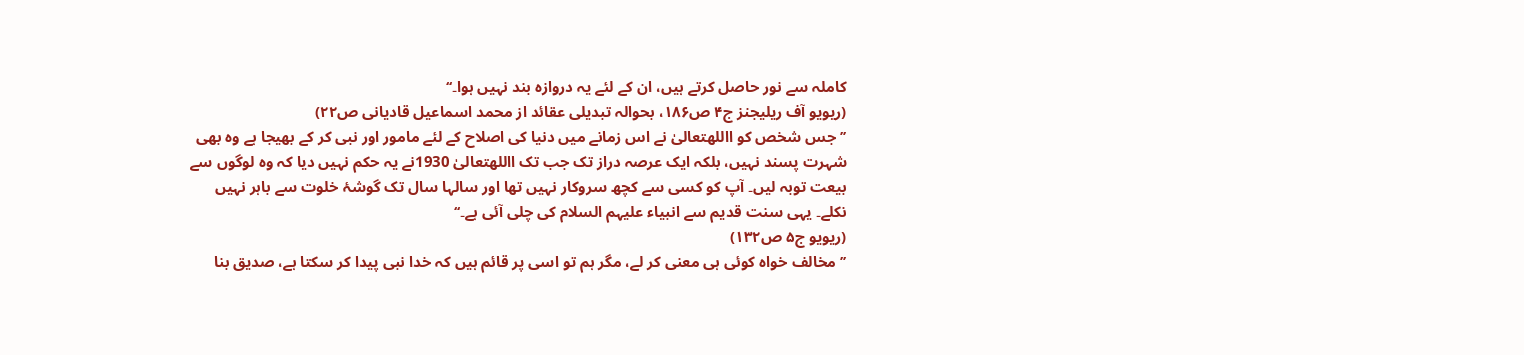کاملہ سے نور حاصل کرتے ہیں، ان کے لئے یہ دروازہ بند نہیں ہوا۔‘‘
(ریویو آف ریلیجنز ج۴ ص۱۸۶، بحوالہ تبدیلی عقائد از محمد اسماعیل قادیانی ص۲۲)
’’جس شخص کو االلهتعالیٰ نے اس زمانے میں دنیا کی اصلاح کے لئے مامور اور نبی کر کے بھیجا ہے وہ بھی شہرت پسند نہیں، بلکہ ایک عرصہ دراز تک جب تک االلهتعالیٰ 1930نے یہ حکم نہیں دیا کہ وہ لوگوں سے بیعت توبہ لیں۔ آپ کو کسی سے کچھ سروکار نہیں تھا اور سالہا سال تک گوشۂ خلوت سے باہر نہیں نکلے۔ یہی سنت قدیم سے انبیاء علیہم السلام کی چلی آئی ہے۔‘‘
(ریویو ج۵ ص۱۳۲)
’’مخالف خواہ کوئی ہی معنی کر لے، مگر ہم تو اسی پر قائم ہیں کہ خدا نبی پیدا کر سکتا ہے، صدیق بنا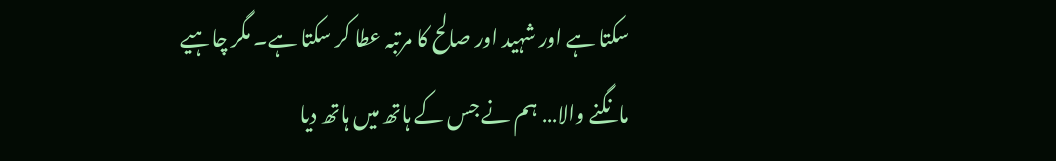سکتا ہے اور شہید اور صالح کا مرتبہ عطا کر سکتا ہے۔ مگر چاہیے مانگنے والا… ہم نے جس کے ہاتھ میں ہاتھ دیا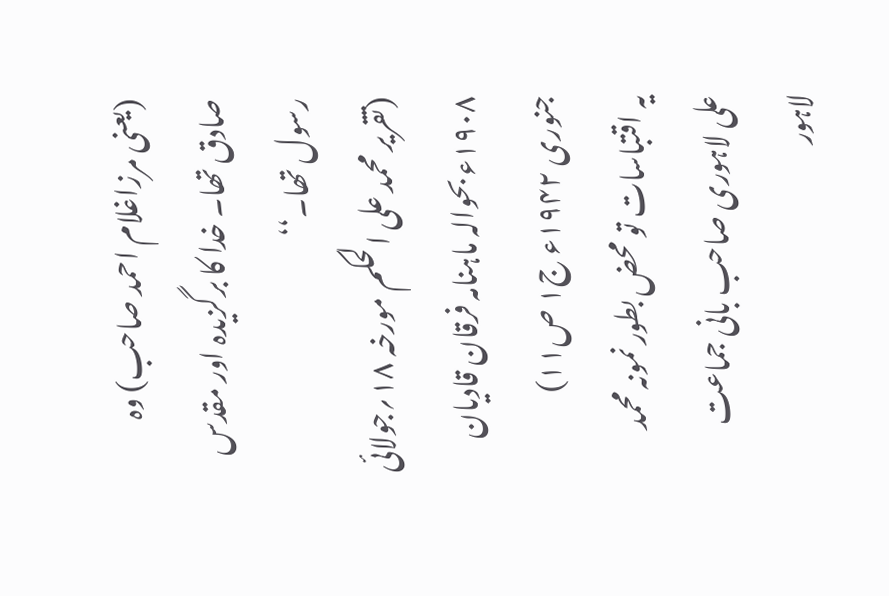(یعنی مرزاغلام احمد صاحب) وہ صادق تھا۔ خدا کا برگزیدہ اور مقدس رسول تھا۔‘‘
(تقریر محمد علی الحکم مورخہ ۱۸؍جولائی ۱۹۰۸ء بحوالہ ماہنامہ فرقان قادیان جنوری ۱۹۴۲ء ج۱ ص۱۱)
یہ اقتباسات تو محض بطور نمونہ محمد علی لاہوری صاحب بانی جماعت لاہور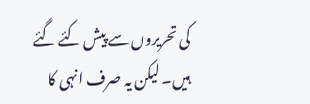کی تحریروں سے پیش کئے گئے ہیں۔ لیکن یہ صرف انہی کا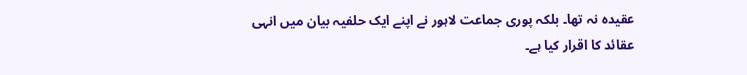عقیدہ نہ تھا۔ بلکہ پوری جماعت لاہور نے اپنے ایک حلفیہ بیان میں انہی عقائد کا اقرار کیا ہے۔